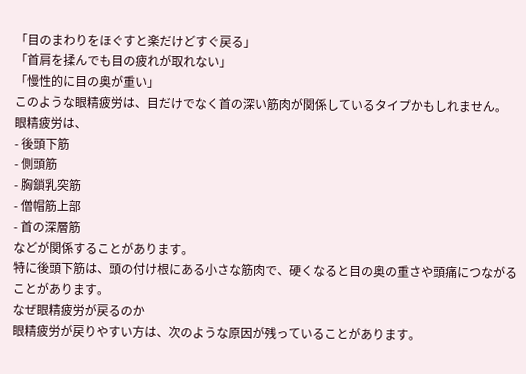「目のまわりをほぐすと楽だけどすぐ戻る」
「首肩を揉んでも目の疲れが取れない」
「慢性的に目の奥が重い」
このような眼精疲労は、目だけでなく首の深い筋肉が関係しているタイプかもしれません。
眼精疲労は、
- 後頭下筋
- 側頭筋
- 胸鎖乳突筋
- 僧帽筋上部
- 首の深層筋
などが関係することがあります。
特に後頭下筋は、頭の付け根にある小さな筋肉で、硬くなると目の奥の重さや頭痛につながることがあります。
なぜ眼精疲労が戻るのか
眼精疲労が戻りやすい方は、次のような原因が残っていることがあります。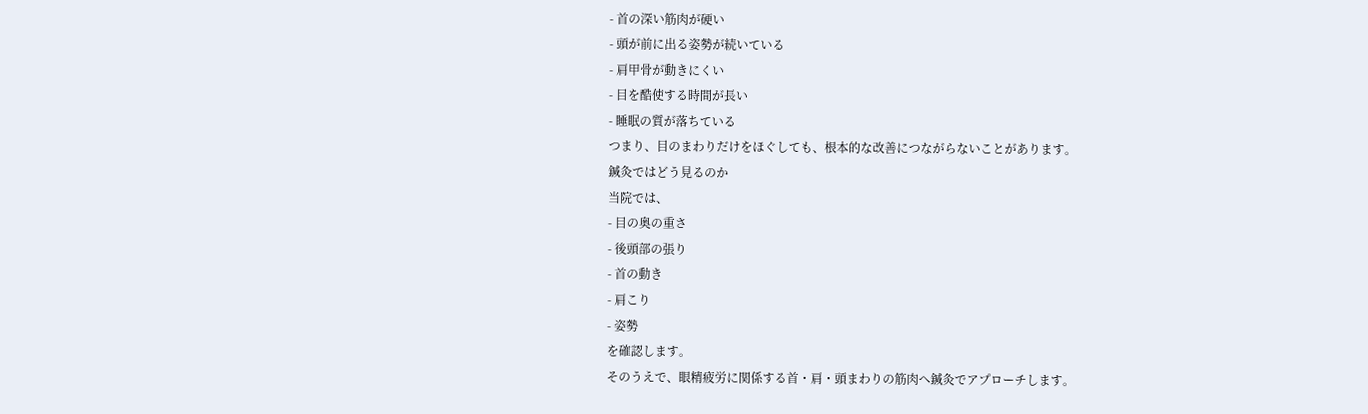- 首の深い筋肉が硬い
- 頭が前に出る姿勢が続いている
- 肩甲骨が動きにくい
- 目を酷使する時間が長い
- 睡眠の質が落ちている
つまり、目のまわりだけをほぐしても、根本的な改善につながらないことがあります。
鍼灸ではどう見るのか
当院では、
- 目の奥の重さ
- 後頭部の張り
- 首の動き
- 肩こり
- 姿勢
を確認します。
そのうえで、眼精疲労に関係する首・肩・頭まわりの筋肉へ鍼灸でアプローチします。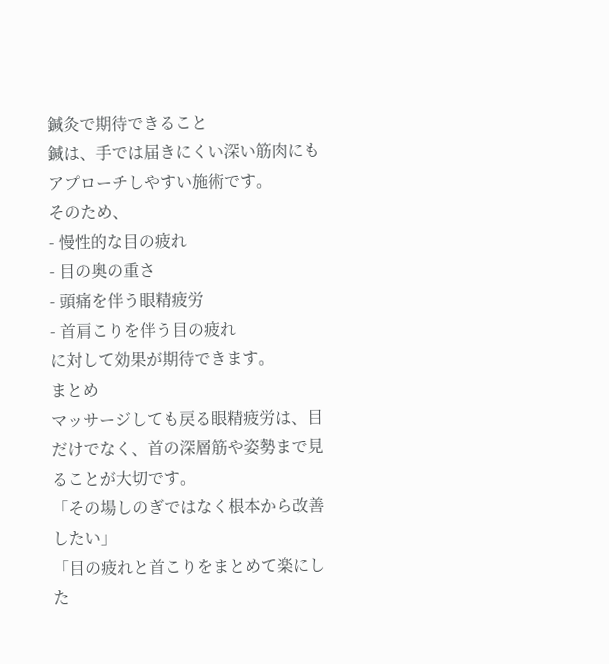鍼灸で期待できること
鍼は、手では届きにくい深い筋肉にもアプローチしやすい施術です。
そのため、
- 慢性的な目の疲れ
- 目の奥の重さ
- 頭痛を伴う眼精疲労
- 首肩こりを伴う目の疲れ
に対して効果が期待できます。
まとめ
マッサージしても戻る眼精疲労は、目だけでなく、首の深層筋や姿勢まで見ることが大切です。
「その場しのぎではなく根本から改善したい」
「目の疲れと首こりをまとめて楽にした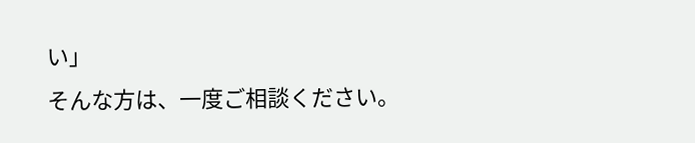い」
そんな方は、一度ご相談ください。